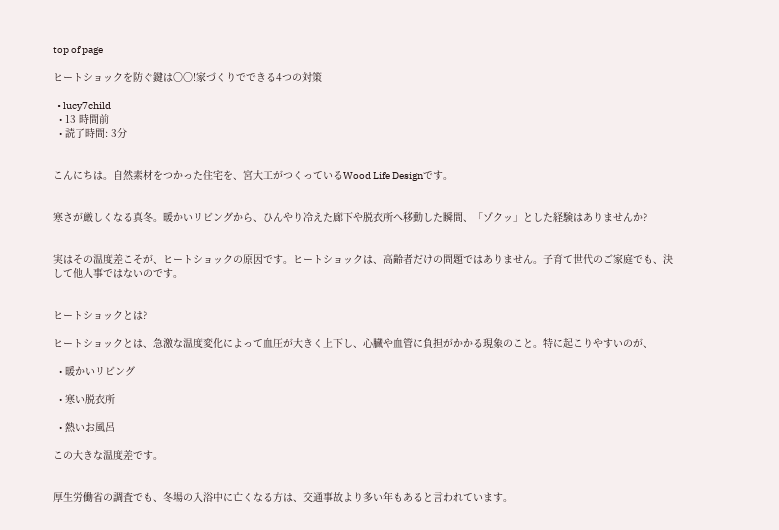top of page

ヒートショックを防ぐ鍵は〇〇!家づくりでできる4つの対策

  • lucy7child
  • 13 時間前
  • 読了時間: 3分


こんにちは。自然素材をつかった住宅を、宮大工がつくっているWood Life Designです。


寒さが厳しくなる真冬。暖かいリビングから、ひんやり冷えた廊下や脱衣所へ移動した瞬間、「ゾクッ」とした経験はありませんか?


実はその温度差こそが、ヒートショックの原因です。ヒートショックは、高齢者だけの問題ではありません。子育て世代のご家庭でも、決して他人事ではないのです。


ヒートショックとは?

ヒートショックとは、急激な温度変化によって血圧が大きく上下し、心臓や血管に負担がかかる現象のこと。特に起こりやすいのが、

  • 暖かいリビング

  • 寒い脱衣所

  • 熱いお風呂

この大きな温度差です。


厚生労働省の調査でも、冬場の入浴中に亡くなる方は、交通事故より多い年もあると言われています。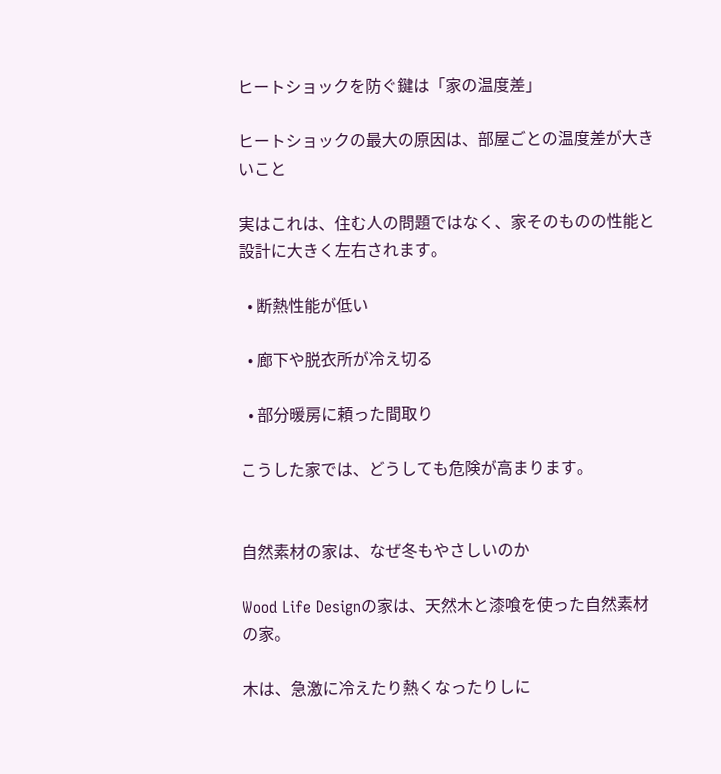ヒートショックを防ぐ鍵は「家の温度差」

ヒートショックの最大の原因は、部屋ごとの温度差が大きいこと

実はこれは、住む人の問題ではなく、家そのものの性能と設計に大きく左右されます。

  • 断熱性能が低い

  • 廊下や脱衣所が冷え切る

  • 部分暖房に頼った間取り

こうした家では、どうしても危険が高まります。


自然素材の家は、なぜ冬もやさしいのか

Wood Life Designの家は、天然木と漆喰を使った自然素材の家。

木は、急激に冷えたり熱くなったりしに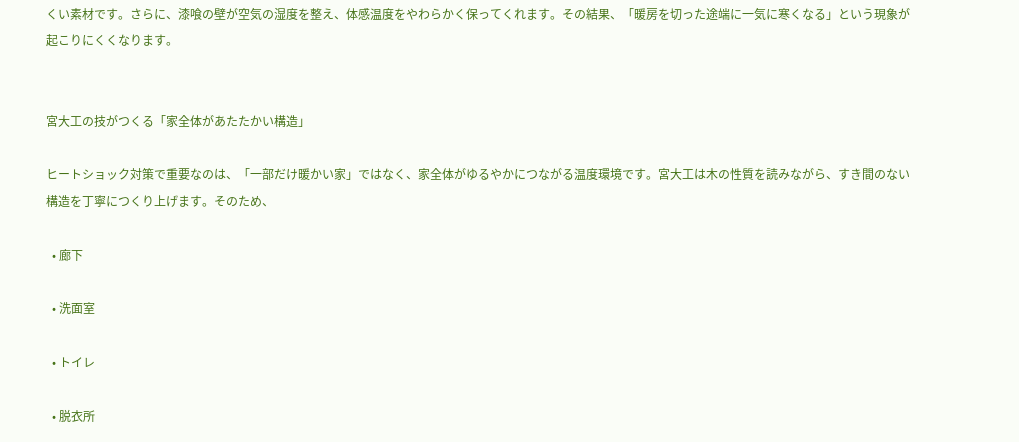くい素材です。さらに、漆喰の壁が空気の湿度を整え、体感温度をやわらかく保ってくれます。その結果、「暖房を切った途端に一気に寒くなる」という現象が起こりにくくなります。


宮大工の技がつくる「家全体があたたかい構造」

ヒートショック対策で重要なのは、「一部だけ暖かい家」ではなく、家全体がゆるやかにつながる温度環境です。宮大工は木の性質を読みながら、すき間のない構造を丁寧につくり上げます。そのため、

  • 廊下

  • 洗面室

  • トイレ

  • 脱衣所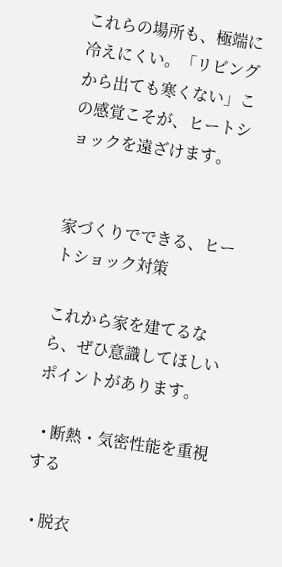これらの場所も、極端に冷えにくい。「リビングから出ても寒くない」この感覚こそが、ヒートショックを遠ざけます。


家づくりでできる、ヒートショック対策

これから家を建てるなら、ぜひ意識してほしいポイントがあります。

  • 断熱・気密性能を重視する

  • 脱衣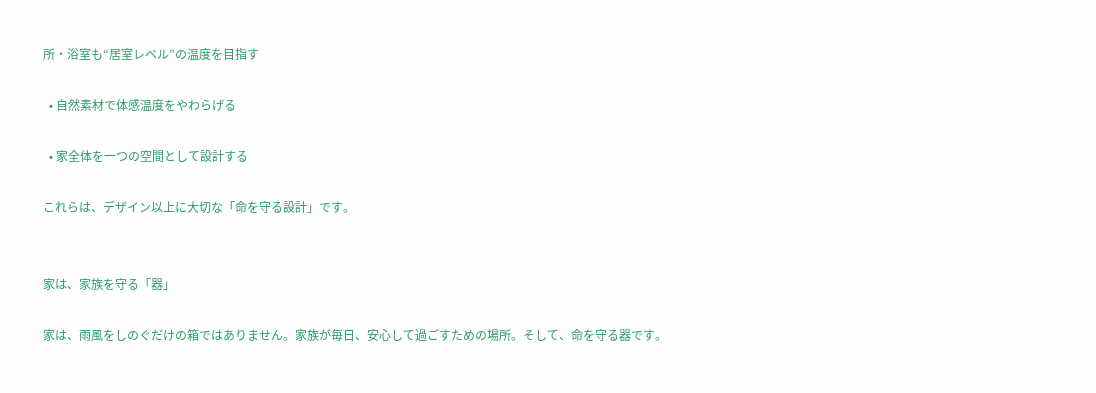所・浴室も“居室レベル”の温度を目指す

  • 自然素材で体感温度をやわらげる

  • 家全体を一つの空間として設計する

これらは、デザイン以上に大切な「命を守る設計」です。


家は、家族を守る「器」

家は、雨風をしのぐだけの箱ではありません。家族が毎日、安心して過ごすための場所。そして、命を守る器です。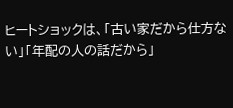ヒートショックは、「古い家だから仕方ない」「年配の人の話だから」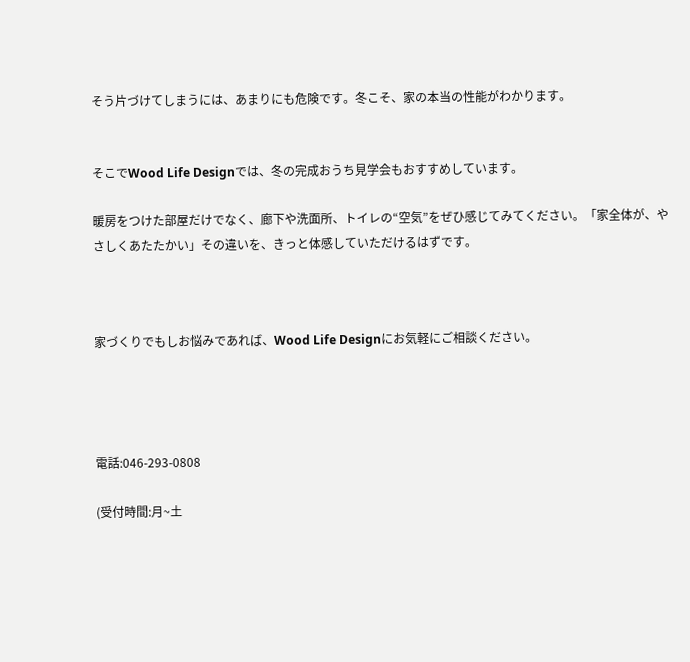そう片づけてしまうには、あまりにも危険です。冬こそ、家の本当の性能がわかります。


そこでWood Life Designでは、冬の完成おうち見学会もおすすめしています。

暖房をつけた部屋だけでなく、廊下や洗面所、トイレの“空気”をぜひ感じてみてください。「家全体が、やさしくあたたかい」その違いを、きっと体感していただけるはずです。



家づくりでもしお悩みであれば、Wood Life Designにお気軽にご相談ください。




電話:046-293-0808

(受付時間:月~土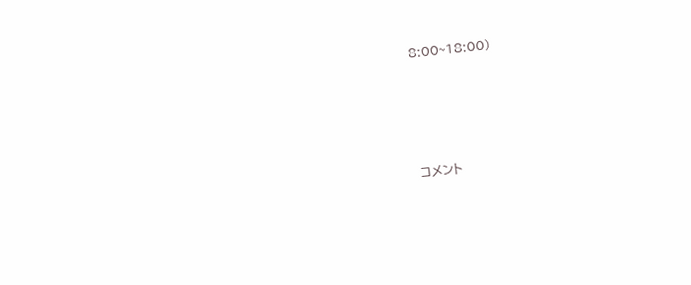8:00~18:00)




コメント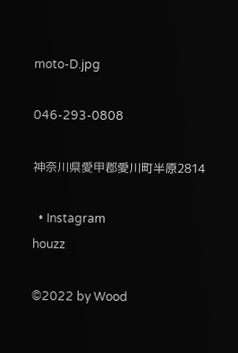moto-D.jpg

046-293-0808

神奈川県愛甲郡愛川町半原2814

  • Instagram
houzz

©2022 by Wood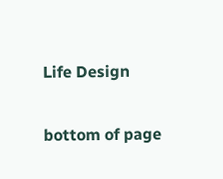Life Design

bottom of page